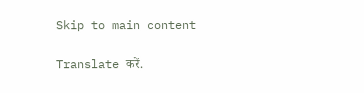Skip to main content

Translate करें.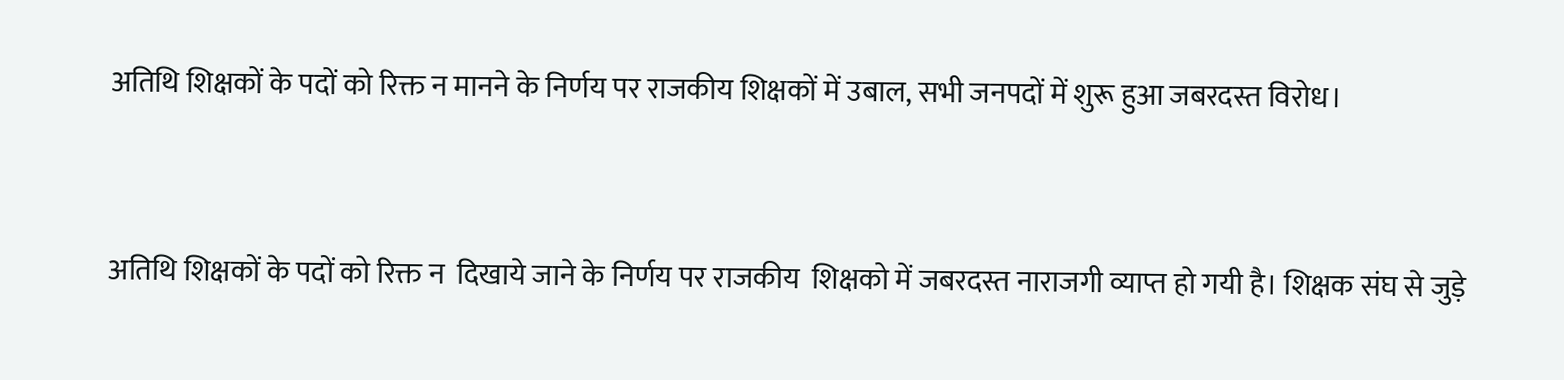अतिथि शिक्षकों के पदों को रिक्त न मानने के निर्णय पर राजकीय शिक्षकों में उबाल, सभी जनपदों में शुरू हुआ जबरदस्त विरोध।



अतिथि शिक्षकों के पदों को रिक्त न  दिखाये जाने के निर्णय पर राजकीय  शिक्षको में जबरदस्त नाराजगी व्याप्त हो गयी है। शिक्षक संघ से जुड़े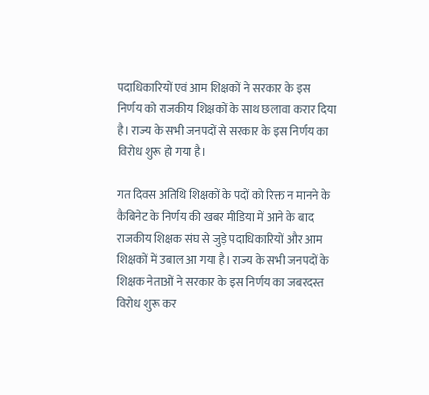पदाधिकारियों एवं आम शिक्षकों ने सरकार के इस निर्णय को राजकीय शिक्षकों के साथ छलावा करार दिया है। राज्य के सभी जनपदों से सरकार के इस निर्णय का विरोध शुरू हो गया है।

गत दिवस अतिथि शिक्षकों के पदों को रिक्त न मानने के कैबिनेट के निर्णय की खबर मीडिया में आने के बाद राजकीय शिक्षक संघ से जुड़े पदाधिकारियों और आम शिक्षकों में उबाल आ गया है। राज्य के सभी जनपदों के शिक्षक नेताओं ने सरकार के इस निर्णय का जबरदस्त विरोध शुरू कर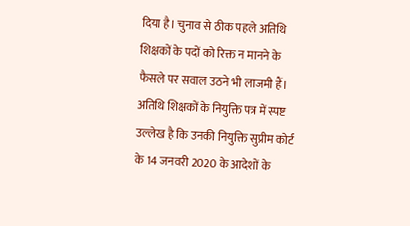दिया है। चुनाव से ठीक पहले अतिथि शिक्षकों के पदों को रिक्त न मानने के फैसले पर सवाल उठने भी लाजमी हैं। अतिथि शिक्षकों के नियुक्ति पत्र में स्पष्ट उल्लेख है कि उनकी नियुक्ति सुप्रीम कोर्ट के 14 जनवरी 2020 के आदेशों के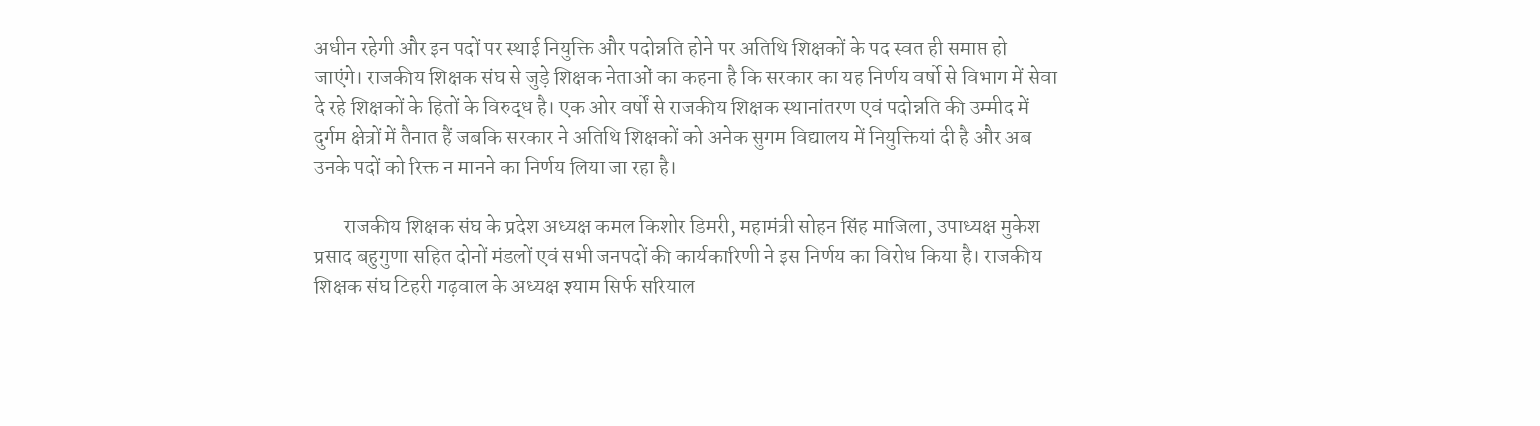अधीन रहेगी और इन पदों पर स्थाई नियुक्ति और पदोन्नति होने पर अतिथि शिक्षकों के पद स्वत ही समाप्त हो जाएंगे। राजकीय शिक्षक संघ से जुड़े शिक्षक नेताओं का कहना है कि सरकार का यह निर्णय वर्षो से विभाग में सेवा दे रहे शिक्षकों के हितों के विरुद्ध है। एक ओर वर्षों से राजकीय शिक्षक स्थानांतरण एवं पदोन्नति की उम्मीद में दुर्गम क्षेत्रों में तैनात हैं जबकि सरकार ने अतिथि शिक्षकों को अनेक सुगम विद्यालय में नियुक्तियां दी है और अब उनके पदों को रिक्त न मानने का निर्णय लिया जा रहा है।

       राजकीय शिक्षक संघ के प्रदेश अध्यक्ष कमल किशोर डिमरी, महामंत्री सोहन सिंह माजिला, उपाध्यक्ष मुकेश प्रसाद बहुगुणा सहित दोनों मंडलों एवं सभी जनपदों की कार्यकारिणी ने इस निर्णय का विरोध किया है। राजकीय शिक्षक संघ टिहरी गढ़वाल के अध्यक्ष श्याम सिर्फ सरियाल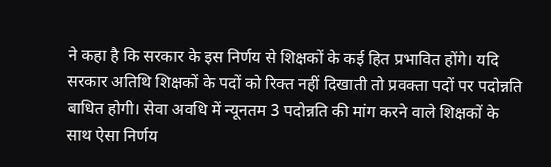ने कहा है कि सरकार के इस निर्णय से शिक्षकों के कई हित प्रभावित होंगे। यदि सरकार अतिथि शिक्षकों के पदों को रिक्त नहीं दिखाती तो प्रवक्ता पदों पर पदोन्नति बाधित होगी। सेवा अवधि में न्यूनतम 3 पदोन्नति की मांग करने वाले शिक्षकों के साथ ऐसा निर्णय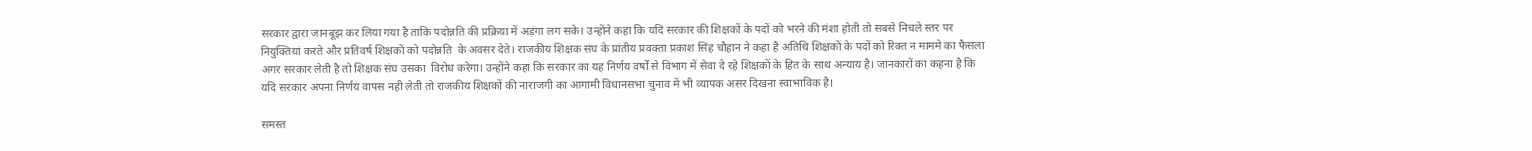सरकार द्वारा जानबूझ कर लिया गया है ताकि पदोन्नति की प्रक्रिया में अड़ंगा लग सके। उन्होंने कहा कि यदि सरकार की शिक्षकों के पदों को भरने की मंशा होती तो सबसे निचले स्तर पर नियुक्तियां करते और प्रतिवर्ष शिक्षकों को पदोन्नति  के अवसर देते। राजकीय शिक्षक संघ के प्रांतीय प्रवक्ता प्रकाश सिंह चौहान ने कहा है अतिथि शिक्षकों के पदों को रिक्त न माममे का फैसला अगर सरकार लेती है तो शिक्षक संघ उसका  विरोध करेगा। उन्होंने कहा कि सरकार का यह निर्णय वर्षों से विभाग में सेवा दे रहे शिक्षकों के हित के साथ अन्याय है। जानकारों का कहना है कि यदि सरकार अपना निर्णय वापस नही लेती तो राजकीय शिक्षकों की नाराजगी का आगामी विधानसभा चुनाव में भी व्यापक असर दिखना स्वाभाविक है।

समस्त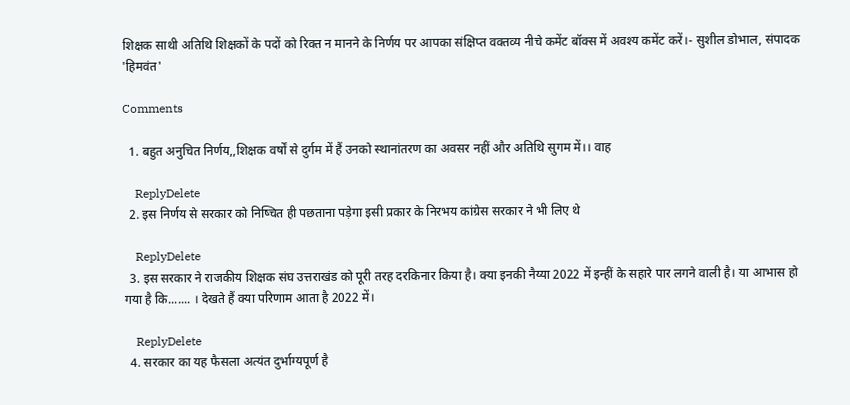शिक्षक साथी अतिथि शिक्षकों के पदों को रिक्त न मानने के निर्णय पर आपका संक्षिप्त वक्तव्य नीचे कमेंट बॉक्स में अवश्य कमेंट करें।- सुशील डोभाल, संपादक 'हिमवंत'

Comments

  1. बहुत अनुचित निर्णय,,शिक्षक वर्षों से दुर्गम में हैं उनको स्थानांतरण का अवसर नहीं और अतिथि सुगम में।। वाह

    ReplyDelete
  2. इस निर्णय से सरकार को निष्चित ही पछताना पड़ेगा इसी प्रकार के निरभय कांग्रेस सरकार ने भी लिए थे

    ReplyDelete
  3. इस सरकार ने राजकीय शिक्षक संघ उत्तराखंड को पूरी तरह दरकिनार किया है। क्या इनकी नैय्या 2022 में इन्हीं के सहारे पार लगने वाली है। या आभास हो गया है कि....... । देखते हैं क्या परिणाम आता है 2022 में।

    ReplyDelete
  4. सरकार का यह फैसला अत्यंत दुर्भाग्यपूर्ण है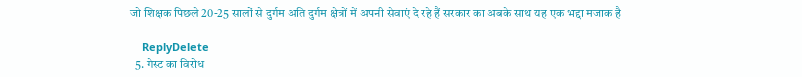जो शिक्षक पिछले 20-25 सालों से दुर्गम अति दुर्गम क्षेत्रों में अपनी सेवाएं दे रहे हैं सरकार का अबके साथ यह एक भद्दा मजाक है

    ReplyDelete
  5. गेस्ट का विरोध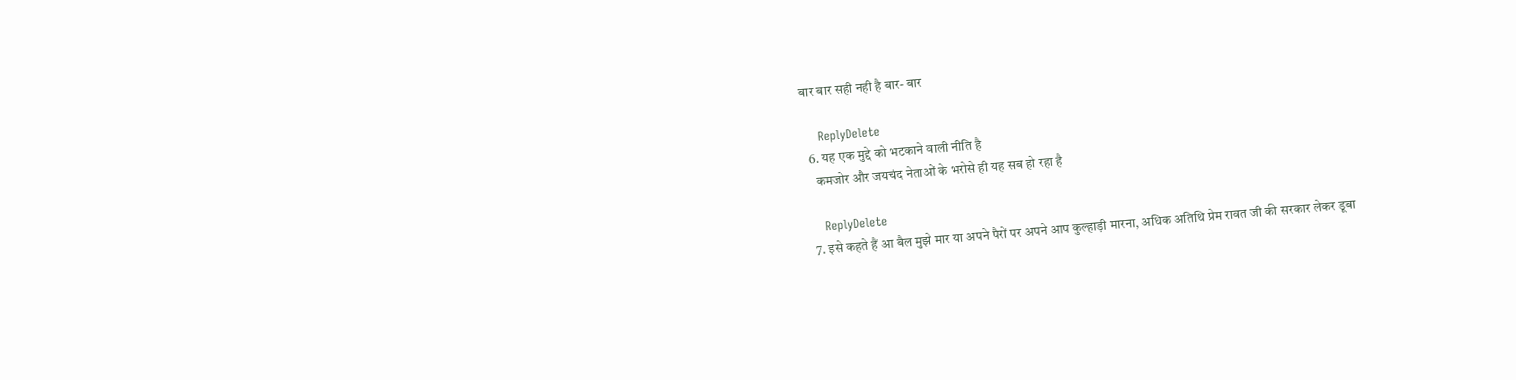बार बार सही नही है बार- बार

    ReplyDelete
  6. यह एक मुद्दे को भटकाने वाली नीति है
    कमजोर और जयचंद नेताओं के भरोसे ही यह सब हो रहा है

    ReplyDelete
  7. इसे कहते हैं आ बैल मुझे मार या अपने पैरों पर अपने आप कुल्हाड़ी मारना, अधिक अतिथि प्रेम रावत जी की सरकार लेकर डूबा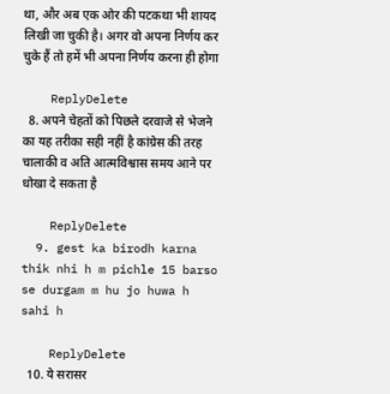था, और अब एक ओर की पटकथा भी शायद लिखी जा चुकी है। अगर वो अपना निर्णय कर चुके हैं तो हमें भी अपना निर्णय करना ही होगा

    ReplyDelete
  8. अपने चेहतों को पिछले दरवाजे से भेजने का यह तरीका सही नहीं है कांग्रेस की तरह चालाकी व अति आत्मविश्वास समय आने पर धोखा दे सकता है

    ReplyDelete
  9. gest ka birodh karna thik nhi h m pichle 15 barso se durgam m hu jo huwa h sahi h

    ReplyDelete
  10. ये सरासर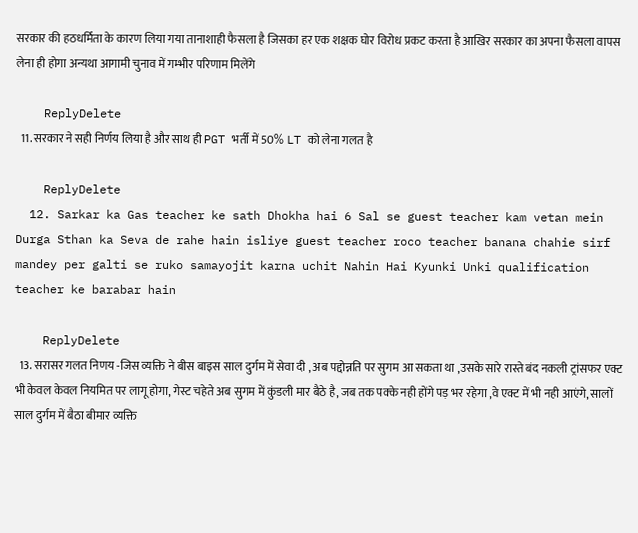सरकार की हठधर्मिता के कारण लिया गया तानाशाही फैसला है जिसका हर एक शक्षक घोर विरोध प्रकट करता है आखिर सरकार का अपना फैसला वापस लेना ही होगा अन्यथा आगामी चुनाव में गम्भीर परिणाम मिलेंगे

    ReplyDelete
  11. सरकार ने सही निर्णय लिया है और साथ ही PGT भर्ती में 50% LT को लेना गलत है

    ReplyDelete
  12. Sarkar ka Gas teacher ke sath Dhokha hai 6 Sal se guest teacher kam vetan mein Durga Sthan ka Seva de rahe hain isliye guest teacher roco teacher banana chahie sirf mandey per galti se ruko samayojit karna uchit Nahin Hai Kyunki Unki qualification teacher ke barabar hain

    ReplyDelete
  13. सरासर गलत निणय -जिस व्यक्ति ने बीस बाइस साल दुर्गम में सेवा दी , अब पद्दोन्नति पर सुगम आ सकता था ,उसके सारे रास्ते बंद नकली ट्रांसफर एक्ट भी केवल केवल नियमित पर लागू होगा, गेस्ट चहेते अब सुगम में कुंडली मार बैठे है, जब तक पक्के नही होंगे पड़ भर रहेगा ,वे एक्ट में भी नही आएंगे, सालों साल दुर्गम में बैठा बीमार व्यक्ति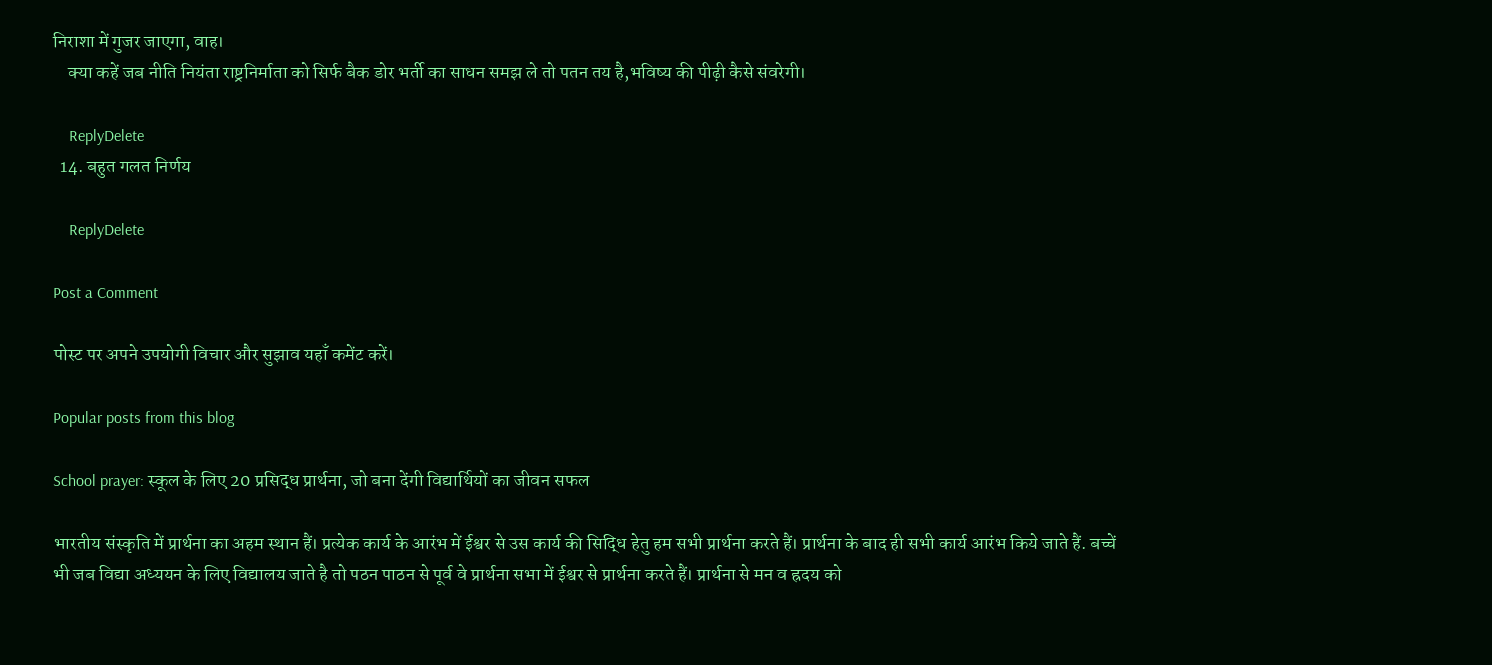निराशा में गुजर जाएगा, वाह।
    क्या कहें जब नीति नियंता राष्ट्रनिर्माता को सिर्फ बैक डोर भर्ती का साधन समझ ले तो पतन तय है,भविष्य की पीढ़ी कैसे संवरेगी।

    ReplyDelete
  14. बहुत गलत निर्णय

    ReplyDelete

Post a Comment

पोस्ट पर अपने उपयोगी विचार और सुझाव यहाँ कमेंट करें।

Popular posts from this blog

School prayer: स्कूल के लिए 20 प्रसिद्ध प्रार्थना, जो बना देंगी विद्यार्थियों का जीवन सफल

भारतीय संस्कृति में प्रार्थना का अहम स्थान हैं। प्रत्येक कार्य के आरंभ में ईश्वर से उस कार्य की सिद्धि हेतु हम सभी प्रार्थना करते हैं। प्रार्थना के बाद ही सभी कार्य आरंभ किये जाते हैं. बच्चें भी जब विद्या अध्ययन के लिए विद्यालय जाते है तो पठन पाठन से पूर्व वे प्रार्थना सभा में ईश्वर से प्रार्थना करते हैं। प्रार्थना से मन व ह्रदय को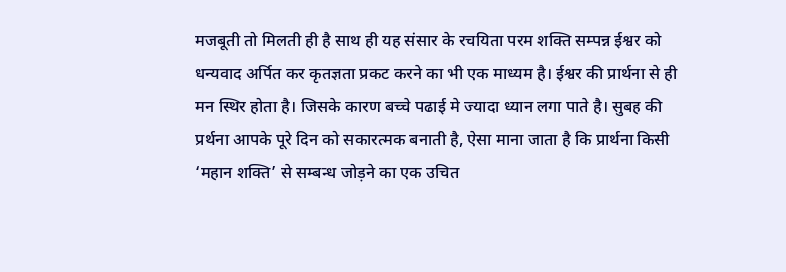मजबूती तो मिलती ही है साथ ही यह संसार के रचयिता परम शक्ति सम्पन्न ईश्वर को धन्यवाद अर्पित कर कृतज्ञता प्रकट करने का भी एक माध्यम है। ईश्वर की प्रार्थना से ही मन स्थिर होता है। जिसके कारण बच्चे पढाई मे ज्यादा ध्यान लगा पाते है। सुबह की प्रर्थना आपके पूरे दिन को सकारत्मक बनाती है, ऐसा माना जाता है कि प्रार्थना किसी ‘महान शक्ति’ से सम्बन्ध जोड़ने का एक उचित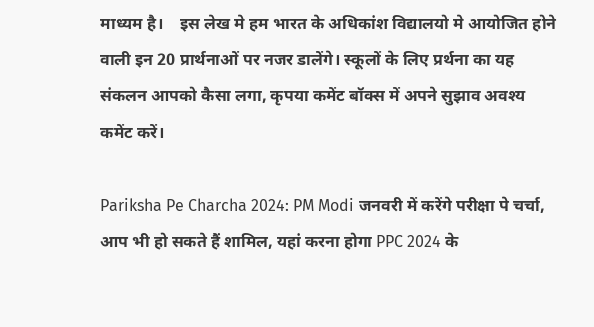माध्यम है।    इस लेख मे हम भारत के अधिकांश विद्यालयो मे आयोजित होने वाली इन 20 प्रार्थनाओं पर नजर डालेंगे। स्कूलों के लिए प्रर्थना का यह संकलन आपको कैसा लगा, कृपया कमेंट बॉक्स में अपने सुझाव अवश्य कमेंट करें।

Pariksha Pe Charcha 2024: PM Modi जनवरी में करेंगे परीक्षा पे चर्चा, आप भी हो सकते हैं शामिल, यहां करना होगा PPC 2024 के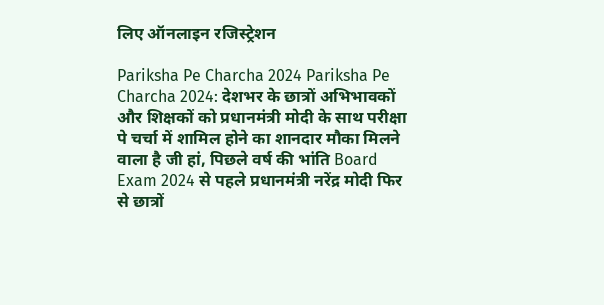लिए ऑनलाइन रजिस्ट्रेशन

Pariksha Pe Charcha 2024 Pariksha Pe Charcha 2024: देशभर के छात्रों अभिभावकों और शिक्षकों को प्रधानमंत्री मोदी के साथ परीक्षा पे चर्चा में शामिल होने का शानदार मौका मिलने वाला है जी हां, पिछले वर्ष की भांति Board Exam 2024 से पहले प्रधानमंत्री नरेंद्र मोदी फिर से छात्रों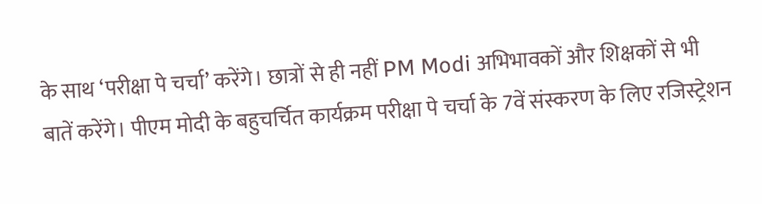के साथ ‘परीक्षा पे चर्चा’ करेंगे। छात्रों से ही नहीं PM Modi अभिभावकों और शिक्षकों से भी बातें करेंगे। पीएम मोदी के बहुचर्चित कार्यक्रम परीक्षा पे चर्चा के 7वें संस्करण के लिए रजिस्ट्रेशन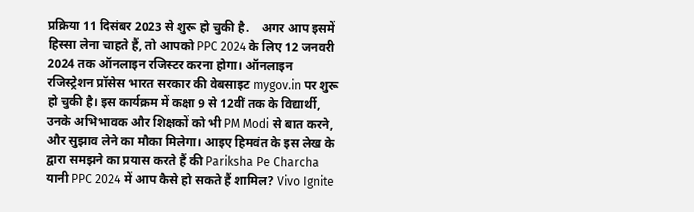प्रक्रिया 11 दिसंबर 2023 से शुरू हो चुकी है.    अगर आप इसमें हिस्सा लेना चाहते हैं, तो आपको PPC 2024 के लिए 12 जनवरी 2024 तक ऑनलाइन रजिस्टर करना होगा। ऑनलाइन रजिस्ट्रेशन प्रॉसेस भारत सरकार की वेबसाइट mygov.in पर शुरू हो चुकी है। इस कार्यक्रम में कक्षा 9 से 12वीं तक के विद्यार्थी, उनके अभिभावक और शिक्षकों को भी PM Modi से बात करने, और सुझाव लेने का मौका मिलेगा। आइए हिमवंत के इस लेख के द्वारा समझने का प्रयास करते हैं की Pariksha Pe Charcha  यानी PPC 2024 में आप कैसे हो सकते हैं शामिल? Vivo Ignite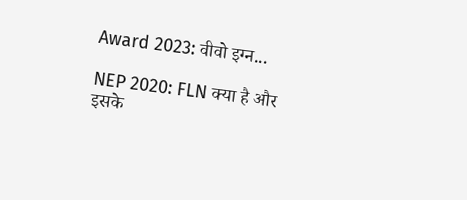Award 2023: वीवो इग्न...

NEP 2020: FLN क्या है और इसके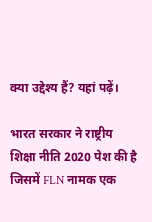क्या उद्देश्य हैं? यहां पढ़ें।

भारत सरकार ने राष्ट्रीय शिक्षा नीति 2020 पेश की है जिसमें FLN नामक एक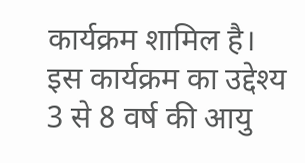कार्यक्रम शामिल है। इस कार्यक्रम का उद्देश्य 3 से 8 वर्ष की आयु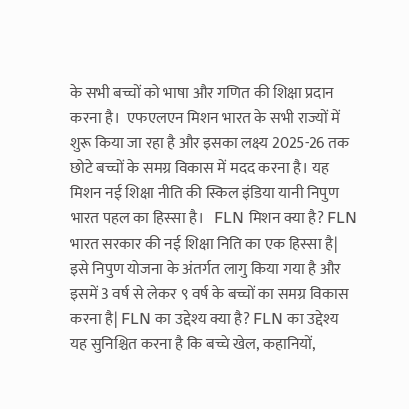के सभी बच्चों को भाषा और गणित की शिक्षा प्रदान करना है।  एफएलएन मिशन भारत के सभी राज्यों में शुरू किया जा रहा है और इसका लक्ष्य 2025-26 तक छोटे बच्चों के समग्र विकास में मदद करना है। यह मिशन नई शिक्षा नीति की स्किल इंडिया यानी निपुण भारत पहल का हिस्सा है।   FLN मिशन क्या है? FLN भारत सरकार की नई शिक्षा निति का एक हिस्सा है| इसे निपुण योजना के अंतर्गत लागु किया गया है और इसमें 3 वर्ष से लेकर ९ वर्ष के बच्चों का समग्र विकास करना है| FLN का उद्देश्य क्या है? FLN का उद्देश्य यह सुनिश्चित करना है कि बच्चे खेल, कहानियों,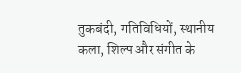तुकबंदी, गतिविधियों, स्थानीय कला, शिल्प और संगीत के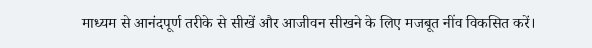माध्यम से आनंदपूर्ण तरीके से सीखें और आजीवन सीखने के लिए मजबूत नींव विकसित करें।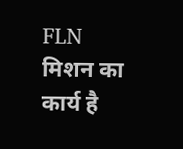FLN मिशन का कार्य है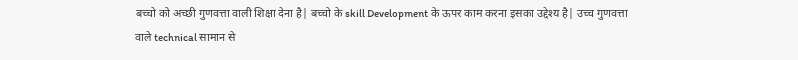बच्चो को अच्छी गुणवत्ता वाली शिक्षा देना है| बच्चो के skill Development के ऊपर काम करना इसका उद्देश्य है| उच्च गुणवत्ता वाले technical सामान से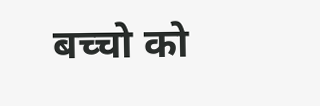बच्चो को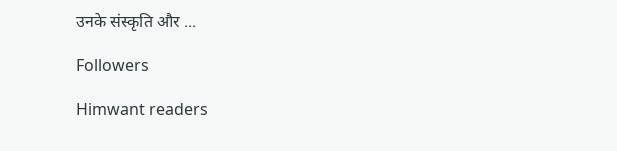उनके संस्कृति और ...

Followers

Himwant readers